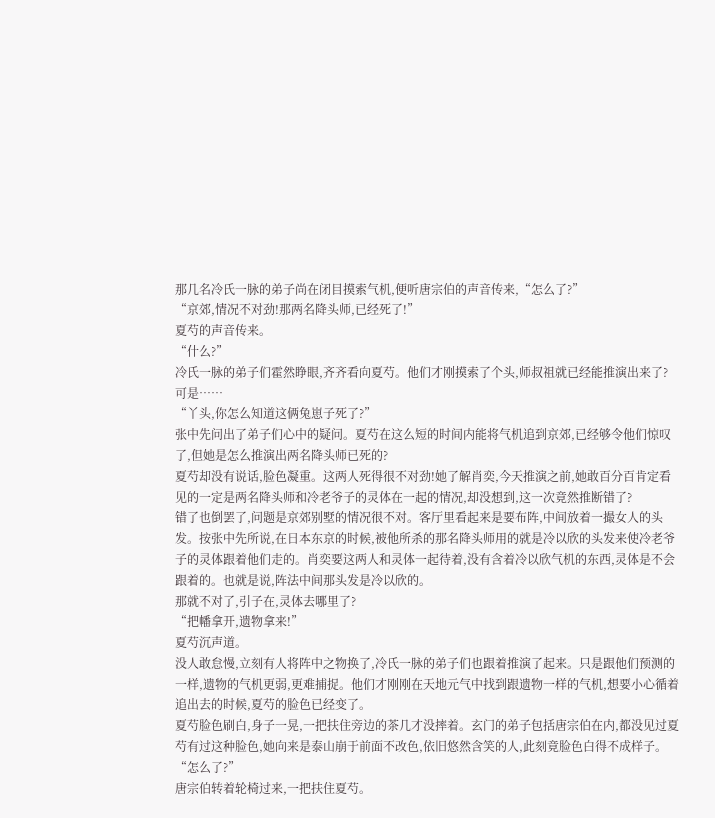那几名冷氏一脉的弟子尚在闭目摸索气机,便听唐宗伯的声音传来,“怎么了?”
“京郊,情况不对劲!那两名降头师,已经死了!”
夏芍的声音传来。
“什么?”
冷氏一脉的弟子们霍然睁眼,齐齐看向夏芍。他们才刚摸索了个头,师叔祖就已经能推演出来了?
可是……
“丫头,你怎么知道这俩兔崽子死了?”
张中先问出了弟子们心中的疑问。夏芍在这么短的时间内能将气机追到京郊,已经够令他们惊叹了,但她是怎么推演出两名降头师已死的?
夏芍却没有说话,脸色凝重。这两人死得很不对劲!她了解肖奕,今天推演之前,她敢百分百肯定看见的一定是两名降头师和冷老爷子的灵体在一起的情况,却没想到,这一次竟然推断错了?
错了也倒罢了,问题是京郊别墅的情况很不对。客厅里看起来是要布阵,中间放着一撮女人的头发。按张中先所说,在日本东京的时候,被他所杀的那名降头师用的就是冷以欣的头发来使冷老爷子的灵体跟着他们走的。肖奕要这两人和灵体一起待着,没有含着冷以欣气机的东西,灵体是不会跟着的。也就是说,阵法中间那头发是冷以欣的。
那就不对了,引子在,灵体去哪里了?
“把幡拿开,遗物拿来!”
夏芍沉声道。
没人敢怠慢,立刻有人将阵中之物换了,冷氏一脉的弟子们也跟着推演了起来。只是跟他们预测的一样,遗物的气机更弱,更难捕捉。他们才刚刚在天地元气中找到跟遗物一样的气机,想要小心循着追出去的时候,夏芍的脸色已经变了。
夏芍脸色刷白,身子一晃,一把扶住旁边的茶几才没摔着。玄门的弟子包括唐宗伯在内,都没见过夏芍有过这种脸色,她向来是泰山崩于前面不改色,依旧悠然含笑的人,此刻竟脸色白得不成样子。
“怎么了?”
唐宗伯转着轮椅过来,一把扶住夏芍。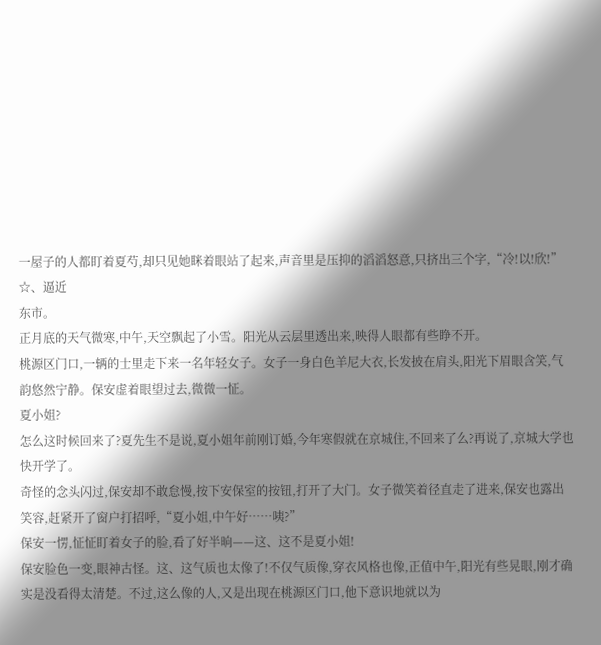一屋子的人都盯着夏芍,却只见她眯着眼站了起来,声音里是压抑的滔滔怒意,只挤出三个字,“冷!以!欣!”
☆、逼近
东市。
正月底的天气微寒,中午,天空飘起了小雪。阳光从云层里透出来,映得人眼都有些睁不开。
桃源区门口,一辆的士里走下来一名年轻女子。女子一身白色羊尼大衣,长发披在肩头,阳光下眉眼含笑,气韵悠然宁静。保安虚着眼望过去,微微一怔。
夏小姐?
怎么这时候回来了?夏先生不是说,夏小姐年前刚订婚,今年寒假就在京城住,不回来了么?再说了,京城大学也快开学了。
奇怪的念头闪过,保安却不敢怠慢,按下安保室的按钮,打开了大门。女子微笑着径直走了进来,保安也露出笑容,赶紧开了窗户打招呼,“夏小姐,中午好……咦?”
保安一愣,怔怔盯着女子的脸,看了好半晌——这、这不是夏小姐!
保安脸色一变,眼神古怪。这、这气质也太像了!不仅气质像,穿衣风格也像,正值中午,阳光有些晃眼,刚才确实是没看得太清楚。不过,这么像的人,又是出现在桃源区门口,他下意识地就以为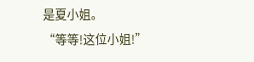是夏小姐。
“等等!这位小姐!”